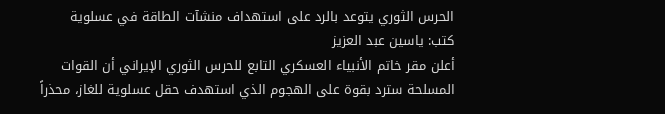الحرس الثوري يتوعد بالرد على استهداف منشآت الطاقة في عسلوية
كتب: ياسين عبد العزيز
أعلن مقر خاتم الأنبياء العسكري التابع للحرس الثوري الإيراني أن القوات المسلحة سترد بقوة على الهجوم الذي استهدف حقل عسلوية للغاز، محذراً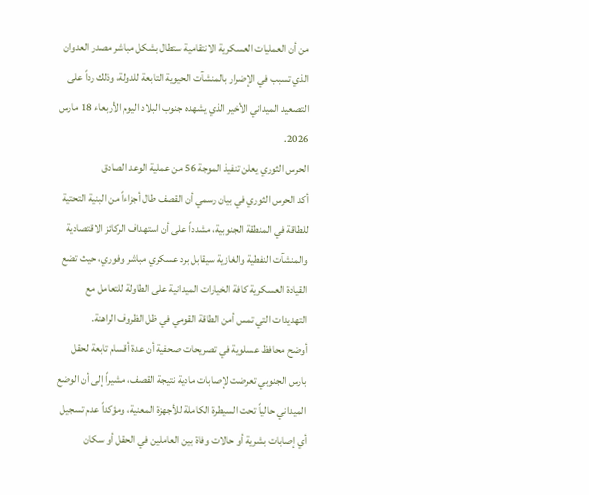من أن العمليات العسكرية الانتقامية ستطال بشكل مباشر مصدر العدوان الذي تسبب في الإضرار بالمنشآت الحيوية التابعة للدولة، وذلك رداً على التصعيد الميداني الأخير الذي يشهده جنوب البلاد اليوم الأربعاء 18 مارس 2026.
الحرس الثوري يعلن تنفيذ الموجة 56 من عملية الوعد الصادق
أكد الحرس الثوري في بيان رسمي أن القصف طال أجزاءاً من البنية التحتية للطاقة في المنطقة الجنوبية، مشدداً على أن استهداف الركائز الاقتصادية والمنشآت النفطية والغازية سيقابل برد عسكري مباشر وفوري، حيث تضع القيادة العسكرية كافة الخيارات الميدانية على الطاولة للتعامل مع التهديدات التي تمس أمن الطاقة القومي في ظل الظروف الراهنة.
أوضح محافظ عسلوية في تصريحات صحفية أن عدة أقسام تابعة لحقل بارس الجنوبي تعرضت لإصابات مادية نتيجة القصف، مشيراً إلى أن الوضع الميداني حالياً تحت السيطرة الكاملة للأجهزة المعنية، ومؤكداً عدم تسجيل أي إصابات بشرية أو حالات وفاة بين العاملين في الحقل أو سكان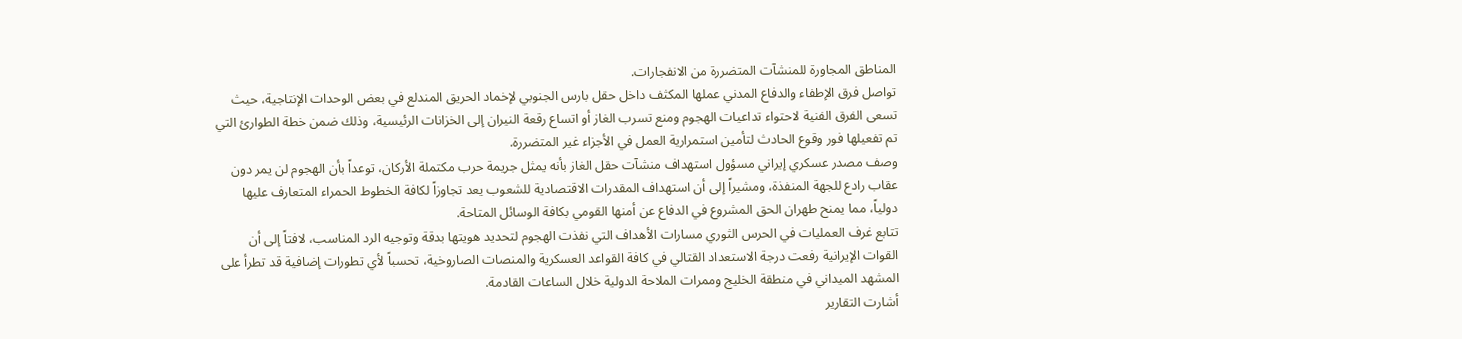المناطق المجاورة للمنشآت المتضررة من الانفجارات.
تواصل فرق الإطفاء والدفاع المدني عملها المكثف داخل حقل بارس الجنوبي لإخماد الحريق المندلع في بعض الوحدات الإنتاجية، حيث تسعى الفرق الفنية لاحتواء تداعيات الهجوم ومنع تسرب الغاز أو اتساع رقعة النيران إلى الخزانات الرئيسية، وذلك ضمن خطة الطوارئ التي تم تفعيلها فور وقوع الحادث لتأمين استمرارية العمل في الأجزاء غير المتضررة.
وصف مصدر عسكري إيراني مسؤول استهداف منشآت حقل الغاز بأنه يمثل جريمة حرب مكتملة الأركان، توعداً بأن الهجوم لن يمر دون عقاب رادع للجهة المنفذة، ومشيراً إلى أن استهداف المقدرات الاقتصادية للشعوب يعد تجاوزاً لكافة الخطوط الحمراء المتعارف عليها دولياً، مما يمنح طهران الحق المشروع في الدفاع عن أمنها القومي بكافة الوسائل المتاحة.
تتابع غرف العمليات في الحرس الثوري مسارات الأهداف التي نفذت الهجوم لتحديد هويتها بدقة وتوجيه الرد المناسب، لافتاً إلى أن القوات الإيرانية رفعت درجة الاستعداد القتالي في كافة القواعد العسكرية والمنصات الصاروخية، تحسباً لأي تطورات إضافية قد تطرأ على المشهد الميداني في منطقة الخليج وممرات الملاحة الدولية خلال الساعات القادمة.
أشارت التقارير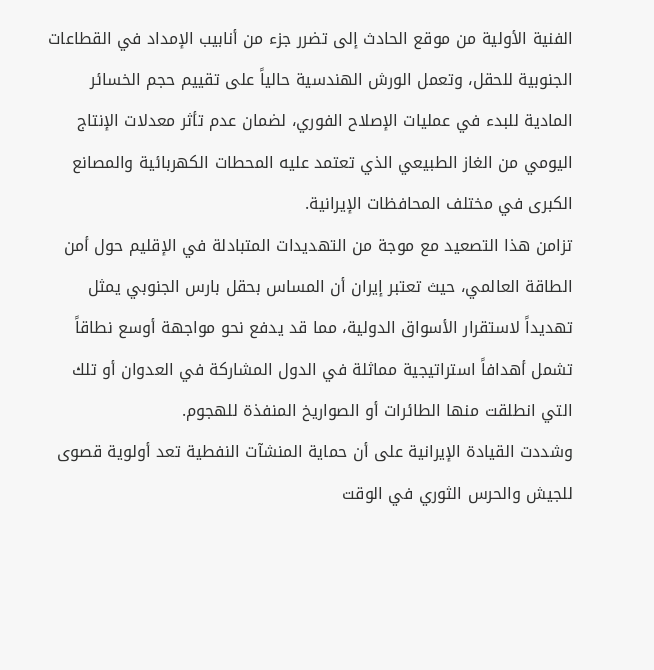الفنية الأولية من موقع الحادث إلى تضرر جزء من أنابيب الإمداد في القطاعات الجنوبية للحقل، وتعمل الورش الهندسية حالياً على تقييم حجم الخسائر المادية للبدء في عمليات الإصلاح الفوري، لضمان عدم تأثر معدلات الإنتاج اليومي من الغاز الطبيعي الذي تعتمد عليه المحطات الكهربائية والمصانع الكبرى في مختلف المحافظات الإيرانية.
تزامن هذا التصعيد مع موجة من التهديدات المتبادلة في الإقليم حول أمن الطاقة العالمي، حيث تعتبر إيران أن المساس بحقل بارس الجنوبي يمثل تهديداً لاستقرار الأسواق الدولية، مما قد يدفع نحو مواجهة أوسع نطاقاً تشمل أهدافاً استراتيجية مماثلة في الدول المشاركة في العدوان أو تلك التي انطلقت منها الطائرات أو الصواريخ المنفذة للهجوم.
وشددت القيادة الإيرانية على أن حماية المنشآت النفطية تعد أولوية قصوى للجيش والحرس الثوري في الوقت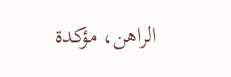الراهن، مؤكدة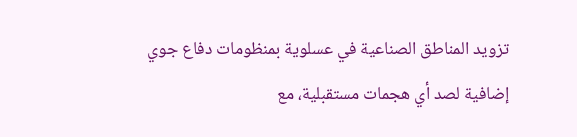تزويد المناطق الصناعية في عسلوية بمنظومات دفاع جوي إضافية لصد أي هجمات مستقبلية، مع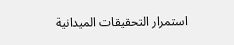استمرار التحقيقات الميدانية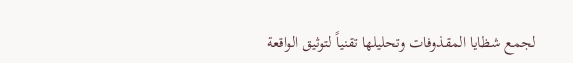لجمع شظايا المقذوفات وتحليلها تقنياً لتوثيق الواقعة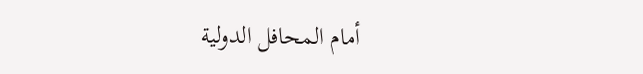أمام المحافل الدولية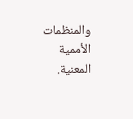والمنظمات الأممية المعنية.